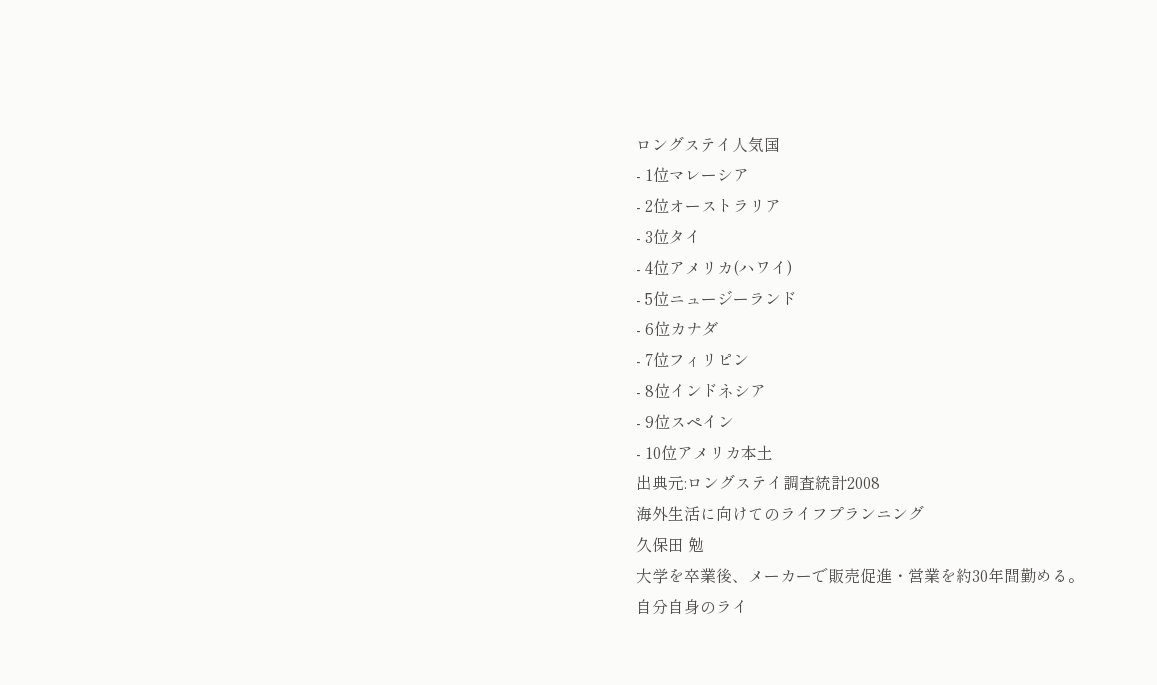ロングステイ人気国
- 1位マレーシア
- 2位オーストラリア
- 3位タイ
- 4位アメリカ(ハワイ)
- 5位ニュージーランド
- 6位カナダ
- 7位フィリピン
- 8位インドネシア
- 9位スペイン
- 10位アメリカ本土
出典元:ロングステイ調査統計2008
海外生活に向けてのライフプランニング
久保田 勉
大学を卒業後、メーカーで販売促進・営業を約30年間勤める。
自分自身のライ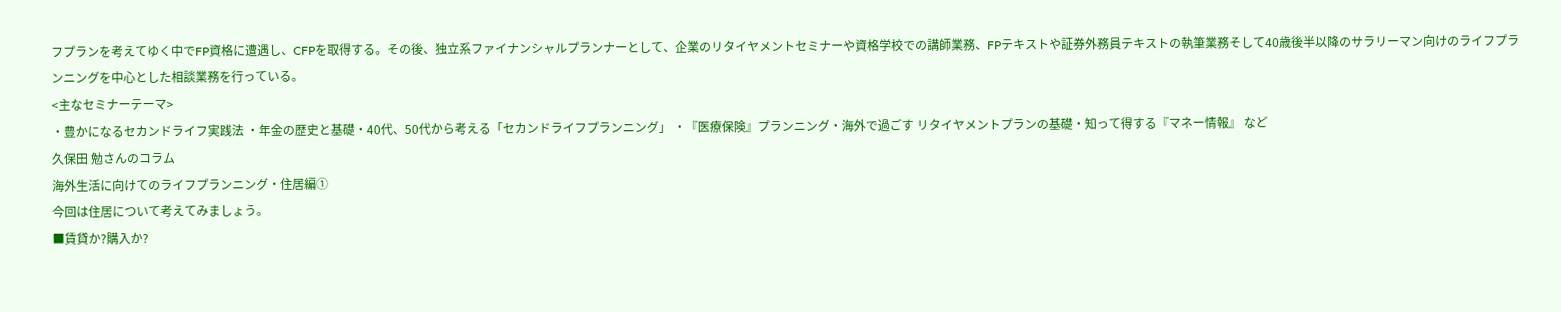フプランを考えてゆく中でFP資格に遭遇し、CFPを取得する。その後、独立系ファイナンシャルプランナーとして、企業のリタイヤメントセミナーや資格学校での講師業務、FPテキストや証券外務員テキストの執筆業務そして40歳後半以降のサラリーマン向けのライフプランニングを中心とした相談業務を行っている。
<主なセミナーテーマ>
・豊かになるセカンドライフ実践法 ・年金の歴史と基礎・40代、50代から考える「セカンドライフプランニング」 ・『医療保険』プランニング・海外で過ごす リタイヤメントプランの基礎・知って得する『マネー情報』 など
久保田 勉さんのコラム
海外生活に向けてのライフプランニング・住居編①
今回は住居について考えてみましょう。
■賃貸か?購入か?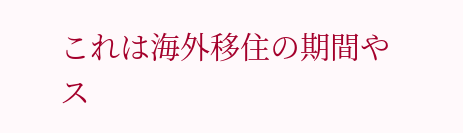これは海外移住の期間やス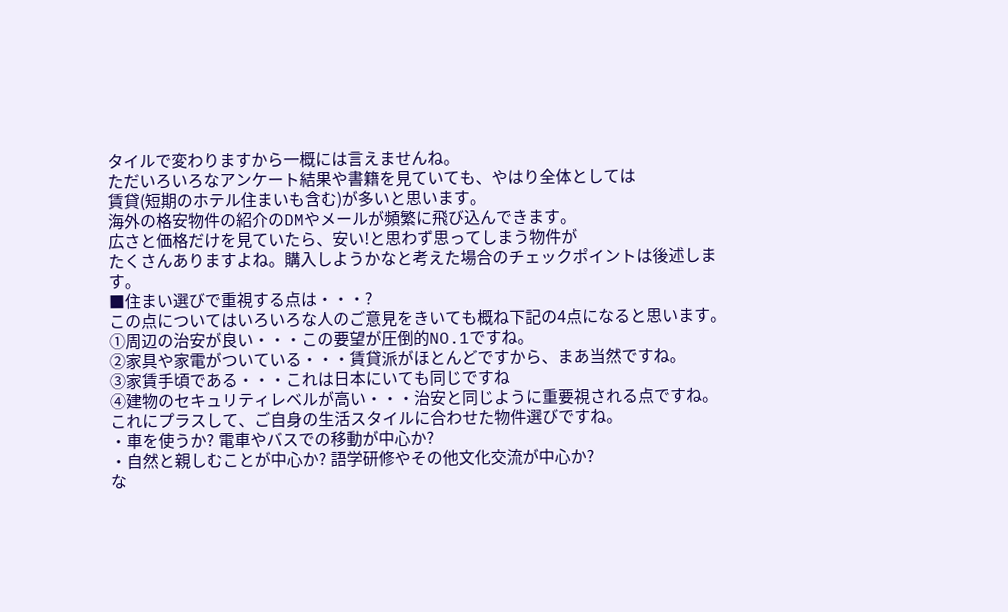タイルで変わりますから一概には言えませんね。
ただいろいろなアンケート結果や書籍を見ていても、やはり全体としては
賃貸(短期のホテル住まいも含む)が多いと思います。
海外の格安物件の紹介のDMやメールが頻繁に飛び込んできます。
広さと価格だけを見ていたら、安い!と思わず思ってしまう物件が
たくさんありますよね。購入しようかなと考えた場合のチェックポイントは後述します。
■住まい選びで重視する点は・・・?
この点についてはいろいろな人のご意見をきいても概ね下記の4点になると思います。
①周辺の治安が良い・・・この要望が圧倒的NO.1ですね。
②家具や家電がついている・・・賃貸派がほとんどですから、まあ当然ですね。
③家賃手頃である・・・これは日本にいても同じですね
④建物のセキュリティレベルが高い・・・治安と同じように重要視される点ですね。
これにプラスして、ご自身の生活スタイルに合わせた物件選びですね。
・車を使うか? 電車やバスでの移動が中心か?
・自然と親しむことが中心か? 語学研修やその他文化交流が中心か?
な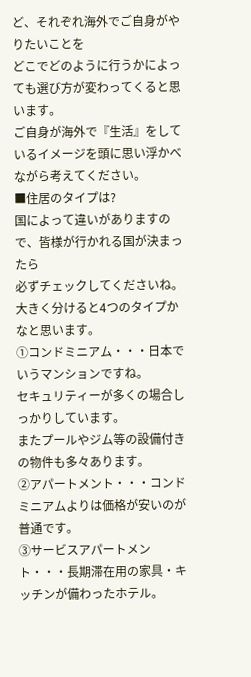ど、それぞれ海外でご自身がやりたいことを
どこでどのように行うかによっても選び方が変わってくると思います。
ご自身が海外で『生活』をしているイメージを頭に思い浮かべながら考えてください。
■住居のタイプは?
国によって違いがありますので、皆様が行かれる国が決まったら
必ずチェックしてくださいね。大きく分けると4つのタイプかなと思います。
①コンドミニアム・・・日本でいうマンションですね。
セキュリティーが多くの場合しっかりしています。
またプールやジム等の設備付きの物件も多々あります。
②アパートメント・・・コンドミニアムよりは価格が安いのが普通です。
③サービスアパートメント・・・長期滞在用の家具・キッチンが備わったホテル。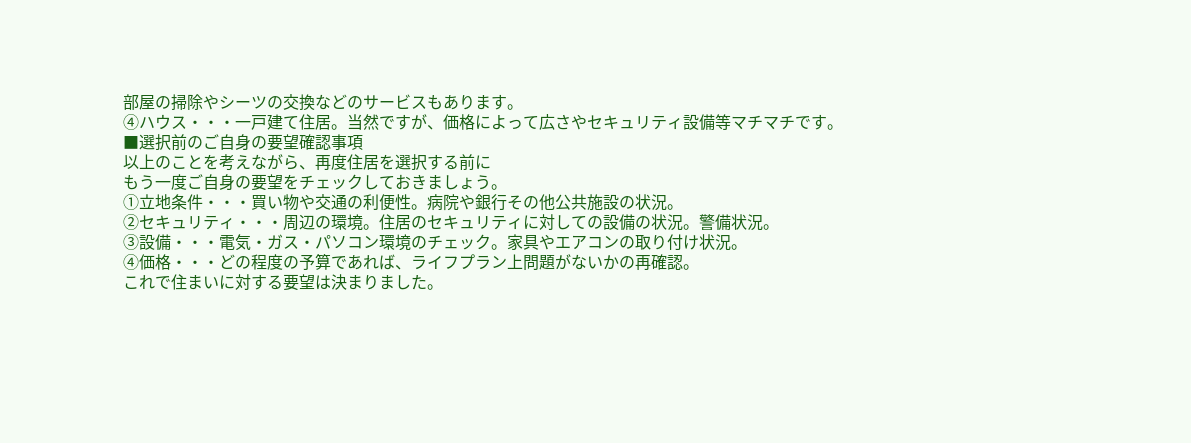部屋の掃除やシーツの交換などのサービスもあります。
④ハウス・・・一戸建て住居。当然ですが、価格によって広さやセキュリティ設備等マチマチです。
■選択前のご自身の要望確認事項
以上のことを考えながら、再度住居を選択する前に
もう一度ご自身の要望をチェックしておきましょう。
①立地条件・・・買い物や交通の利便性。病院や銀行その他公共施設の状況。
②セキュリティ・・・周辺の環境。住居のセキュリティに対しての設備の状況。警備状況。
③設備・・・電気・ガス・パソコン環境のチェック。家具やエアコンの取り付け状況。
④価格・・・どの程度の予算であれば、ライフプラン上問題がないかの再確認。
これで住まいに対する要望は決まりました。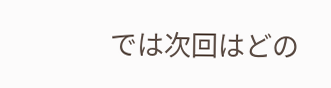では次回はどの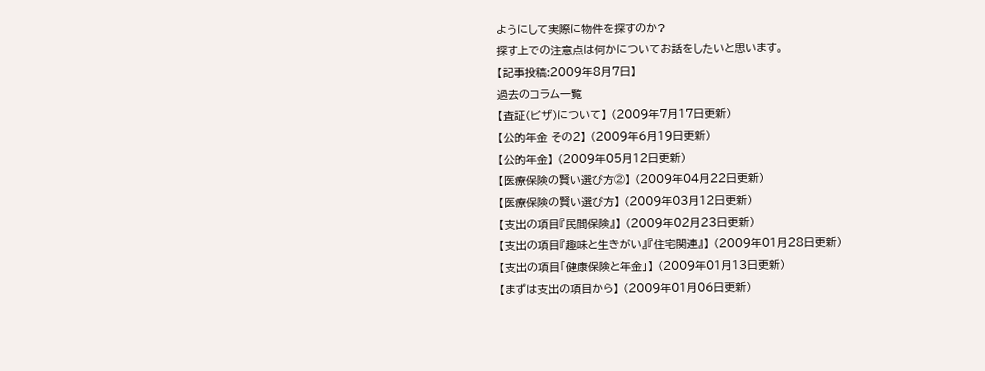ようにして実際に物件を探すのか?
探す上での注意点は何かについてお話をしたいと思います。
【記事投稿:2009年8月7日】
過去のコラム一覧
【査証(ビザ)について】 (2009年7月17日更新)
【公的年金 その2】 (2009年6月19日更新)
【公的年金】 (2009年05月12日更新)
【医療保険の賢い選び方②】 (2009年04月22日更新)
【医療保険の賢い選び方】 (2009年03月12日更新)
【支出の項目『民間保険』】 (2009年02月23日更新)
【支出の項目『趣味と生きがい』『住宅関連』】 (2009年01月28日更新)
【支出の項目「健康保険と年金」】 (2009年01月13日更新)
【まずは支出の項目から】 (2009年01月06日更新)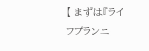【 まずは『ライフプランニ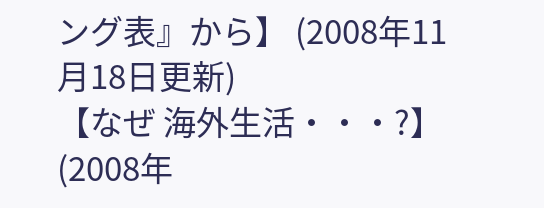ング表』から】 (2008年11月18日更新)
【なぜ 海外生活・・・?】 (2008年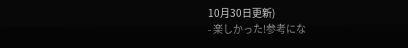10月30日更新)
- 楽しかった!参考にな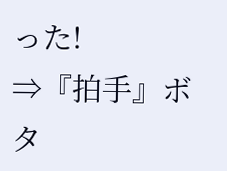った!
⇒『拍手』ボタ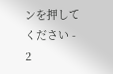ンを押してください - 2